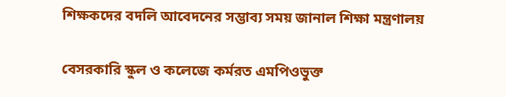শিক্ষকদের বদলি আবেদনের সম্ভাব্য সময় জানাল শিক্ষা মন্ত্রণালয়

বেসরকারি স্কুল ও কলেজে কর্মরত এমপিওভুক্ত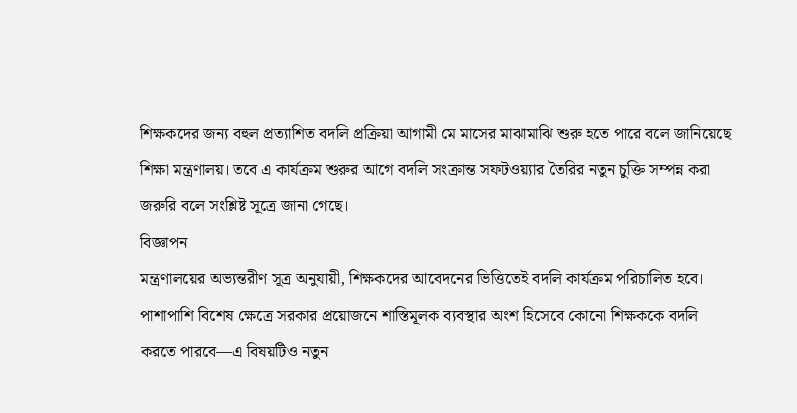শিক্ষকদের জন্য বহুল প্রত্যাশিত বদলি প্রক্রিয়া আগামী মে মাসের মাঝামাঝি শুরু হতে পারে বলে জানিয়েছে শিক্ষা মন্ত্রণালয়। তবে এ কার্যক্রম শুরুর আগে বদলি সংক্রান্ত সফটওয়্যার তৈরির নতুন চুক্তি সম্পন্ন করা জরুরি বলে সংশ্লিষ্ট সূত্রে জানা গেছে।
বিজ্ঞাপন
মন্ত্রণালয়ের অভ্যন্তরীণ সূত্র অনুযায়ী, শিক্ষকদের আবেদনের ভিত্তিতেই বদলি কার্যক্রম পরিচালিত হবে। পাশাপাশি বিশেষ ক্ষেত্রে সরকার প্রয়োজনে শাস্তিমূলক ব্যবস্থার অংশ হিসেবে কোনো শিক্ষককে বদলি করতে পারবে—এ বিষয়টিও নতুন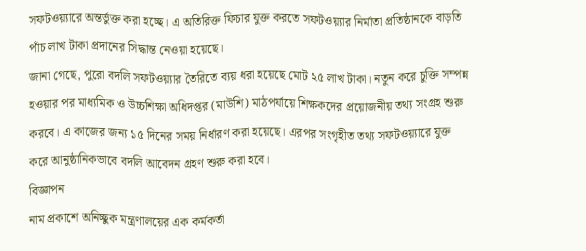সফটওয়্যারে অন্তর্ভুক্ত করা হচ্ছে। এ অতিরিক্ত ফিচার যুক্ত করতে সফটওয়্যার নির্মাতা প্রতিষ্ঠানকে বাড়তি পাঁচ লাখ টাকা প্রদানের সিদ্ধান্ত নেওয়া হয়েছে।
জানা গেছে, পুরো বদলি সফটওয়্যার তৈরিতে ব্যয় ধরা হয়েছে মোট ২৫ লাখ টাকা। নতুন করে চুক্তি সম্পন্ন হওয়ার পর মাধ্যমিক ও উচ্চশিক্ষা অধিদপ্তর (মাউশি) মাঠপর্যায়ে শিক্ষকদের প্রয়োজনীয় তথ্য সংগ্রহ শুরু করবে। এ কাজের জন্য ১৫ দিনের সময় নির্ধারণ করা হয়েছে। এরপর সংগৃহীত তথ্য সফটওয়্যারে যুক্ত করে আনুষ্ঠানিকভাবে বদলি আবেদন গ্রহণ শুরু করা হবে।
বিজ্ঞাপন
নাম প্রকাশে অনিচ্ছুক মন্ত্রণালয়ের এক কর্মকর্তা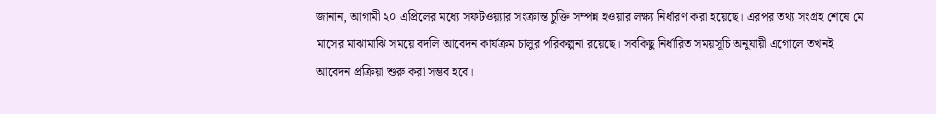জানান, আগামী ২০ এপ্রিলের মধ্যে সফটওয়্যার সংক্রান্ত চুক্তি সম্পন্ন হওয়ার লক্ষ্য নির্ধারণ করা হয়েছে। এরপর তথ্য সংগ্রহ শেষে মে মাসের মাঝামাঝি সময়ে বদলি আবেদন কার্যক্রম চালুর পরিকল্পনা রয়েছে। সবকিছু নির্ধারিত সময়সূচি অনুযায়ী এগোলে তখনই আবেদন প্রক্রিয়া শুরু করা সম্ভব হবে।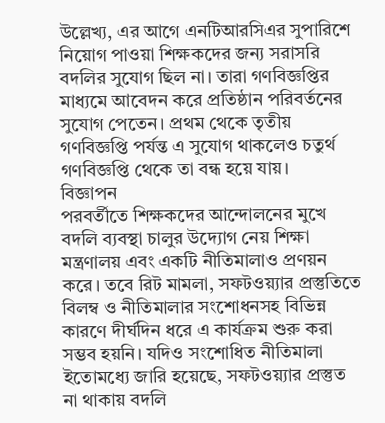উল্লেখ্য, এর আগে এনটিআরসিএর সুপারিশে নিয়োগ পাওয়া শিক্ষকদের জন্য সরাসরি বদলির সুযোগ ছিল না। তারা গণবিজ্ঞপ্তির মাধ্যমে আবেদন করে প্রতিষ্ঠান পরিবর্তনের সুযোগ পেতেন। প্রথম থেকে তৃতীয় গণবিজ্ঞপ্তি পর্যন্ত এ সুযোগ থাকলেও চতুর্থ গণবিজ্ঞপ্তি থেকে তা বন্ধ হয়ে যায়।
বিজ্ঞাপন
পরবর্তীতে শিক্ষকদের আন্দোলনের মুখে বদলি ব্যবস্থা চালুর উদ্যোগ নেয় শিক্ষা মন্ত্রণালয় এবং একটি নীতিমালাও প্রণয়ন করে। তবে রিট মামলা, সফটওয়্যার প্রস্তুতিতে বিলম্ব ও নীতিমালার সংশোধনসহ বিভিন্ন কারণে দীর্ঘদিন ধরে এ কার্যক্রম শুরু করা সম্ভব হয়নি। যদিও সংশোধিত নীতিমালা ইতোমধ্যে জারি হয়েছে, সফটওয়্যার প্রস্তুত না থাকায় বদলি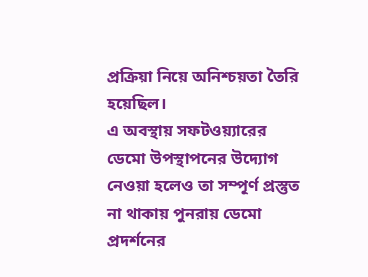প্রক্রিয়া নিয়ে অনিশ্চয়তা তৈরি হয়েছিল।
এ অবস্থায় সফটওয়্যারের ডেমো উপস্থাপনের উদ্যোগ নেওয়া হলেও তা সম্পূর্ণ প্রস্তুত না থাকায় পুনরায় ডেমো প্রদর্শনের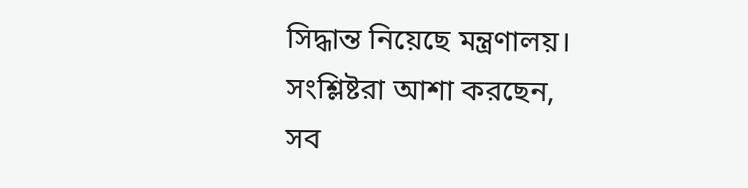সিদ্ধান্ত নিয়েছে মন্ত্রণালয়। সংশ্লিষ্টরা আশা করছেন, সব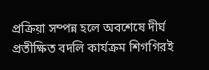প্রক্রিয়া সম্পন্ন হলে অবশেষে দীর্ঘ প্রতীক্ষিত বদলি কার্যক্রম শিগগিরই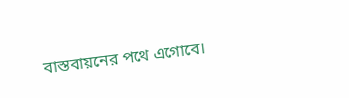বাস্তবায়নের পথে এগোবে।